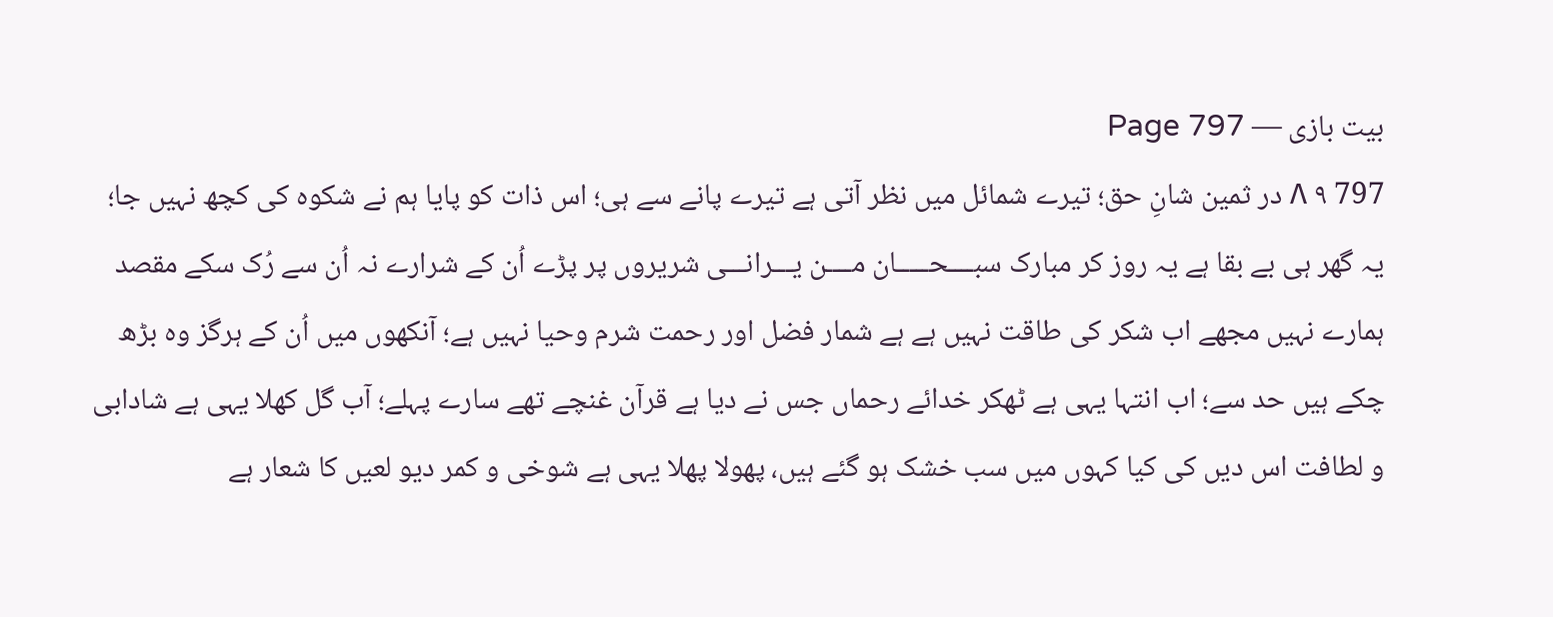بیت بازی — Page 797
797 ۹ Λ در ثمین شانِ حق؛ تیرے شمائل میں نظر آتی ہے تیرے پانے سے ہی؛ اس ذات کو پایا ہم نے شکوہ کی کچھ نہیں جا؛ یہ گھر ہی بے بقا ہے یہ روز کر مبارک سبــــحـــــان مــــن یـــرانـــی شریروں پر پڑے اُن کے شرارے نہ اُن سے رُک سکے مقصد ہمارے نہیں مجھے اب شکر کی طاقت نہیں ہے ہے شمار فضل اور رحمت شرم وحیا نہیں ہے؛ آنکھوں میں اُن کے ہرگز وہ بڑھ چکے ہیں حد سے؛ اب انتہا یہی ہے ٹھکر خدائے رحماں جس نے دیا ہے قرآن غنچے تھے سارے پہلے؛ آب گل کھلا یہی ہے شادابی و لطافت اس دیں کی کیا کہوں میں سب خشک ہو گئے ہیں، پھولا پھلا یہی ہے شوخی و کمر دیو لعیں کا شعار ہے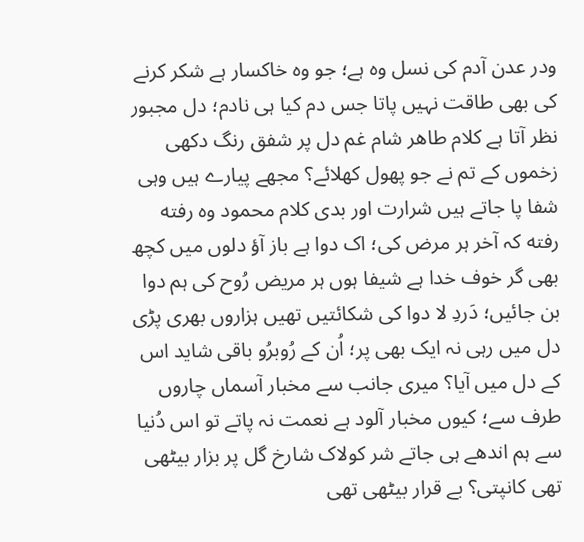ودر عدن آدم کی نسل وہ ہے؛ جو وہ خاکسار ہے شکر کرنے کی بھی طاقت نہیں پاتا جس دم کیا ہی نادم؛ دل مجبور نظر آتا ہے کلام طاهر شام غم دل پر شفق رنگ دکھی زخموں کے تم نے جو پھول کھلائے؟ مجھے پیارے ہیں وہی شفا پا جاتے ہیں شرارت اور بدی کلام محمود وہ رفته رفته کہ آخر ہر مرض کی؛ اک دوا ہے باز آؤ دلوں میں کچھ بھی گر خوف خدا ہے شیفا ہوں ہر مریض رُوح کی ہم دوا بن جائیں؛ دَردِ لا دوا کی شکائتیں تھیں ہزاروں بھری پڑی دل میں رہی نہ ایک بھی پر؛ اُن کے رُوبرُو باقی شاید اس کے دل میں آیا؟ میری جانب سے مخبار آسماں چاروں طرف سے؛ کیوں مخبار آلود ہے نعمت نہ پاتے تو اس دُنیا سے ہم اندھے ہی جاتے شر کولاک شارخ گل پر بزار بیٹھی تھی کانپتی؟ بے قرار بیٹھی تھی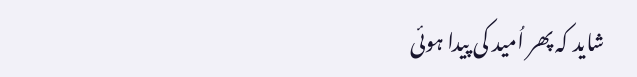شاید کہ پھر اُمید کی پیدا ہوئی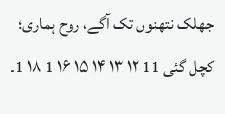جھلک نتھنوں تک آگے، روح ہماری؛ کچل گئی 11 ۱۲ ۱۳ ۱۴ ۱۵ ۱۶ 1 ۱۸ 1۔